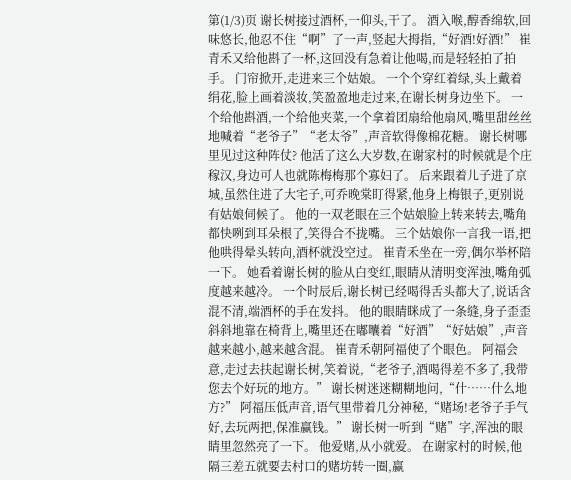第(1/3)页 谢长树接过酒杯,一仰头,干了。 酒入喉,醇香绵软,回味悠长,他忍不住“啊”了一声,竖起大拇指,“好酒!好酒!” 崔青禾又给他斟了一杯,这回没有急着让他喝,而是轻轻拍了拍手。 门帘掀开,走进来三个姑娘。 一个个穿红着绿,头上戴着绢花,脸上画着淡妆,笑盈盈地走过来,在谢长树身边坐下。 一个给他斟酒,一个给他夹菜,一个拿着团扇给他扇风,嘴里甜丝丝地喊着“老爷子”“老太爷”,声音软得像棉花糖。 谢长树哪里见过这种阵仗? 他活了这么大岁数,在谢家村的时候就是个庄稼汉,身边可人也就陈梅梅那个寡妇了。 后来跟着儿子进了京城,虽然住进了大宅子,可乔晚棠盯得紧,他身上梅银子,更别说有姑娘伺候了。 他的一双老眼在三个姑娘脸上转来转去,嘴角都快咧到耳朵根了,笑得合不拢嘴。 三个姑娘你一言我一语,把他哄得晕头转向,酒杯就没空过。 崔青禾坐在一旁,偶尔举杯陪一下。 她看着谢长树的脸从白变红,眼睛从清明变浑浊,嘴角弧度越来越冷。 一个时辰后,谢长树已经喝得舌头都大了,说话含混不清,端酒杯的手在发抖。 他的眼睛眯成了一条缝,身子歪歪斜斜地靠在椅背上,嘴里还在嘟囔着“好酒”“好姑娘”,声音越来越小,越来越含混。 崔青禾朝阿福使了个眼色。 阿福会意,走过去扶起谢长树,笑着说,“老爷子,酒喝得差不多了,我带您去个好玩的地方。” 谢长树迷迷糊糊地问,“什……什么地方?” 阿福压低声音,语气里带着几分神秘,“赌场!老爷子手气好,去玩两把,保准赢钱。” 谢长树一听到“赌”字,浑浊的眼睛里忽然亮了一下。 他爱赌,从小就爱。 在谢家村的时候,他隔三差五就要去村口的赌坊转一圈,赢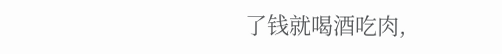了钱就喝酒吃肉,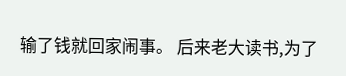输了钱就回家闹事。 后来老大读书,为了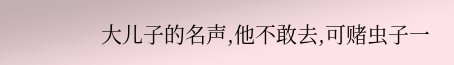大儿子的名声,他不敢去,可赌虫子一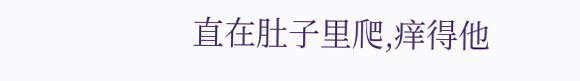直在肚子里爬,痒得他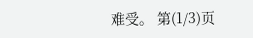难受。 第(1/3)页